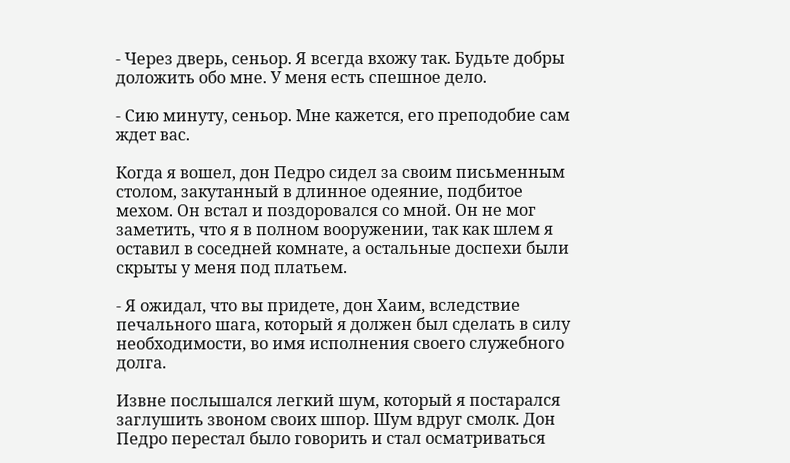- Через дверь, сеньор. Я всегда вхожу так. Будьте добры доложить обо мне. У меня есть спешное дело.

- Сию минуту, сеньор. Мне кажется, его преподобие сам ждет вас.

Когда я вошел, дон Педро сидел за своим письменным столом, закутанный в длинное одеяние, подбитое мехом. Он встал и поздоровался со мной. Он не мог заметить, что я в полном вооружении, так как шлем я оставил в соседней комнате, а остальные доспехи были скрыты у меня под платьем.

- Я ожидал, что вы придете, дон Хаим, вследствие печального шага, который я должен был сделать в силу необходимости, во имя исполнения своего служебного долга.

Извне послышался легкий шум, который я постарался заглушить звоном своих шпор. Шум вдруг смолк. Дон Педро перестал было говорить и стал осматриваться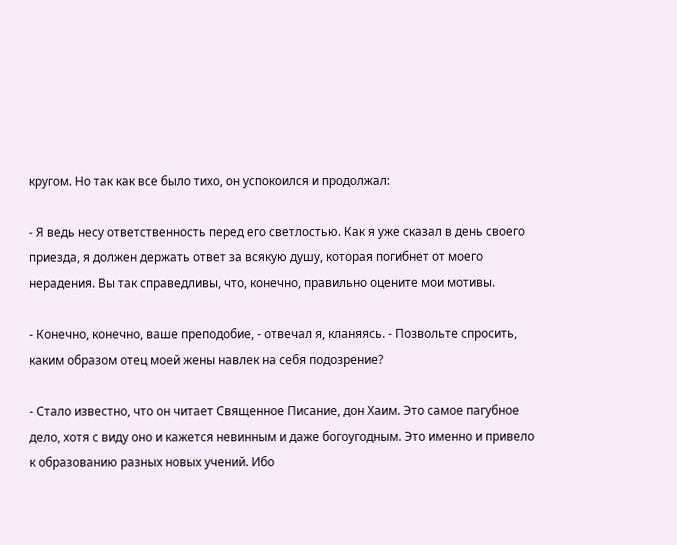кругом. Но так как все было тихо, он успокоился и продолжал:

- Я ведь несу ответственность перед его светлостью. Как я уже сказал в день своего приезда, я должен держать ответ за всякую душу, которая погибнет от моего нерадения. Вы так справедливы, что, конечно, правильно оцените мои мотивы.

- Конечно, конечно, ваше преподобие, - отвечал я, кланяясь. - Позвольте спросить, каким образом отец моей жены навлек на себя подозрение?

- Стало известно, что он читает Священное Писание, дон Хаим. Это самое пагубное дело, хотя с виду оно и кажется невинным и даже богоугодным. Это именно и привело к образованию разных новых учений. Ибо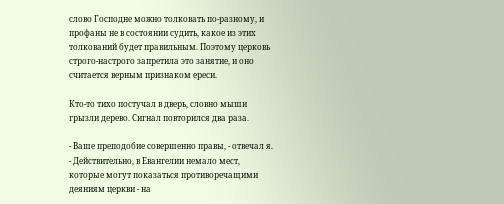слово Господне можно толковать по-разному, и профаны не в состоянии судить, какое из этих толкований будет правильным. Поэтому церковь строго-настрого запретила это занятие, и оно считается верным признаком ереси.

Кто-то тихо постучал в дверь, словно мыши грызли дерево. Сигнал повторился два раза.

- Ваше преподобие совершенно правы, - отвечал я. - Действительно, в Евангелии немало мест, которые могут показаться противоречащими деяниям церкви - на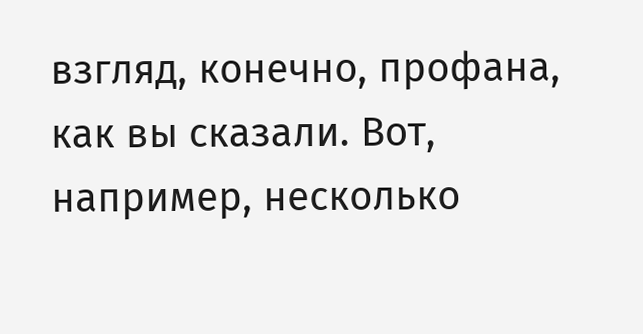взгляд, конечно, профана, как вы сказали. Вот, например, несколько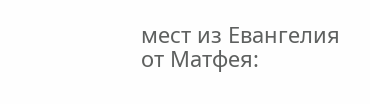мест из Евангелия от Матфея: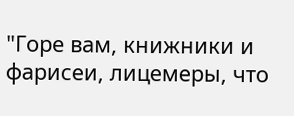"Горе вам, книжники и фарисеи, лицемеры, что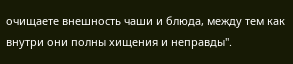очищаете внешность чаши и блюда, между тем как внутри они полны хищения и неправды".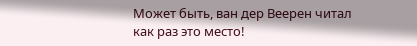Может быть, ван дер Веерен читал как раз это место!